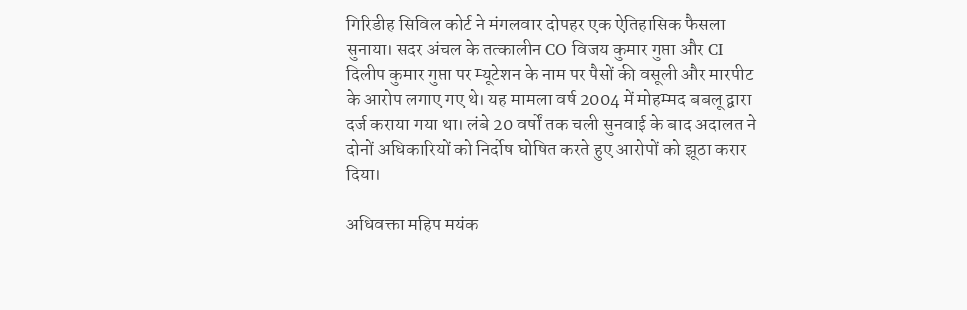गिरिडीह सिविल कोर्ट ने मंगलवार दोपहर एक ऐतिहासिक फैसला सुनाया। सदर अंचल के तत्कालीन CO विजय कुमार गुप्ता और CI दिलीप कुमार गुप्ता पर म्यूटेशन के नाम पर पैसों की वसूली और मारपीट के आरोप लगाए गए थे। यह मामला वर्ष 2004 में मोहम्मद बबलू द्वारा दर्ज कराया गया था। लंबे 20 वर्षों तक चली सुनवाई के बाद अदालत ने दोनों अधिकारियों को निर्दोष घोषित करते हुए आरोपों को झूठा करार दिया।

अधिवक्ता महिप मयंक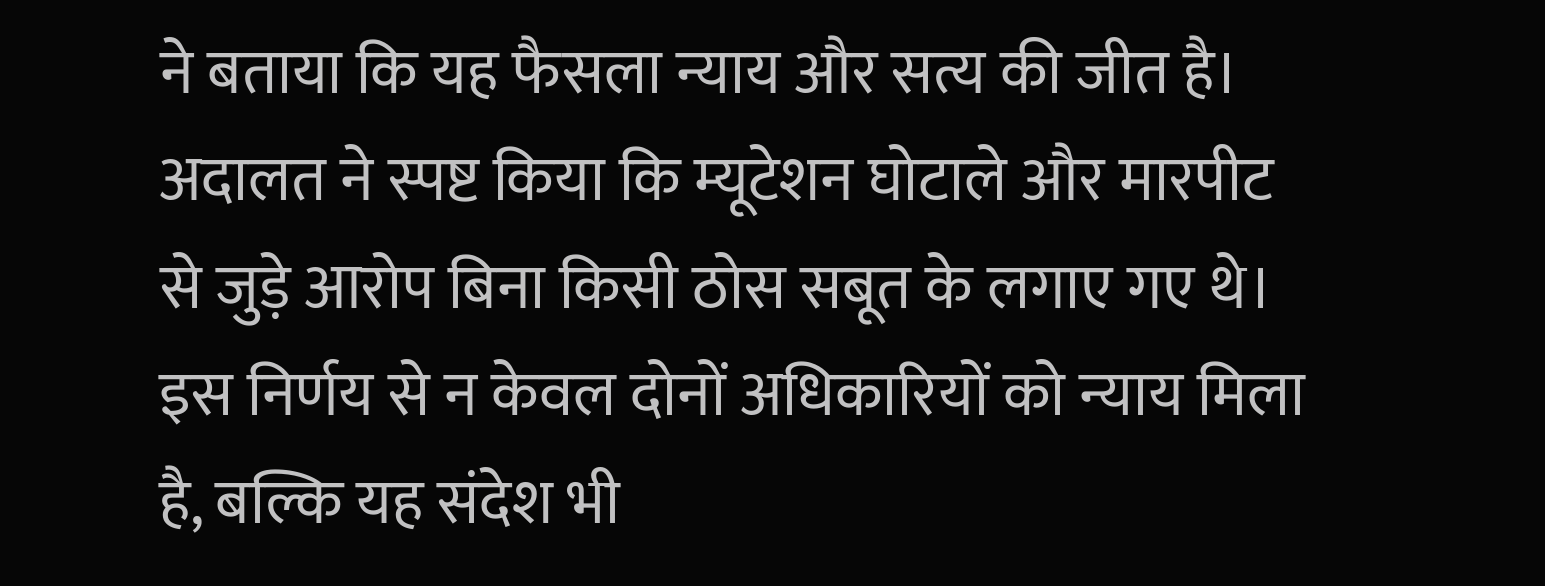ने बताया कि यह फैसला न्याय और सत्य की जीत है। अदालत ने स्पष्ट किया कि म्यूटेशन घोटाले और मारपीट से जुड़े आरोप बिना किसी ठोस सबूत के लगाए गए थे। इस निर्णय से न केवल दोनों अधिकारियों को न्याय मिला है, बल्कि यह संदेश भी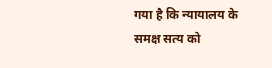गया है कि न्यायालय के समक्ष सत्य को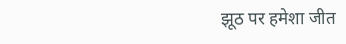झूठ पर हमेशा जीत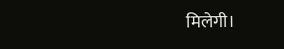मिलेगी।